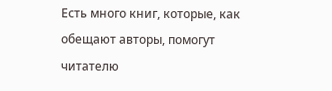Есть много книг, которые, как обещают авторы, помогут читателю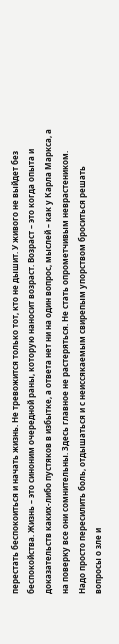перестать беспокоиться и начать жизнь. Не тревожится только тот, кто не дышит. У живого не выйдет без беспокойства. Жизнь – это синоним очередной раны, которую наносит возраст. Возраст – это когда опыта и доказательств каких-либо пустяков в избытке, а ответа нет ни на один вопрос, мыслей – как у Карла Маркса, а на поверку все они сомнительны. Здесь главное не растеряться. Не стать опрометчивым неврастеником. Надо просто пересилить боль, отдышаться и с неиссякаемым свирепым упорством броситься решать вопросы о зле и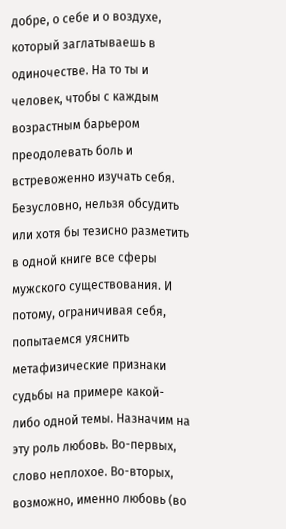добре, о себе и о воздухе, который заглатываешь в одиночестве. На то ты и человек, чтобы с каждым возрастным барьером преодолевать боль и встревоженно изучать себя.
Безусловно, нельзя обсудить или хотя бы тезисно разметить в одной книге все сферы мужского существования. И потому, ограничивая себя, попытаемся уяснить метафизические признаки судьбы на примере какой-либо одной темы. Назначим на эту роль любовь. Во-первых, слово неплохое. Во-вторых, возможно, именно любовь (во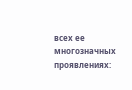всех ее многозначных проявлениях: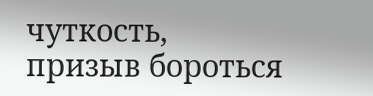чуткость, призыв бороться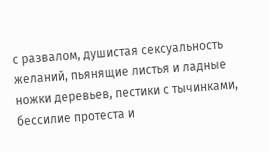с развалом, душистая сексуальность желаний, пьянящие листья и ладные ножки деревьев, пестики с тычинками, бессилие протеста и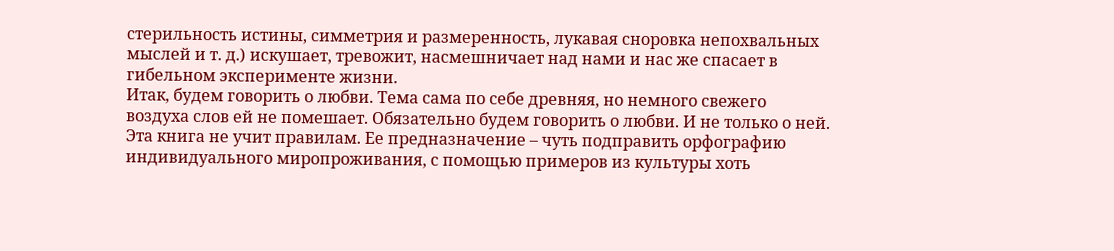стерильность истины, симметрия и размеренность, лукавая сноровка непохвальных мыслей и т. д.) искушает, тревожит, насмешничает над нами и нас же спасает в гибельном эксперименте жизни.
Итак, будем говорить о любви. Тема сама по себе древняя, но немного свежего воздуха слов ей не помешает. Обязательно будем говорить о любви. И не только о ней. Эта книга не учит правилам. Ее предназначение – чуть подправить орфографию индивидуального миропроживания, с помощью примеров из культуры хоть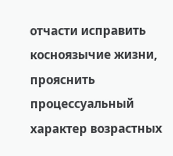отчасти исправить косноязычие жизни, прояснить процессуальный характер возрастных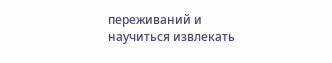переживаний и научиться извлекать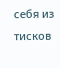себя из тисков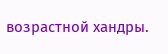возрастной хандры.